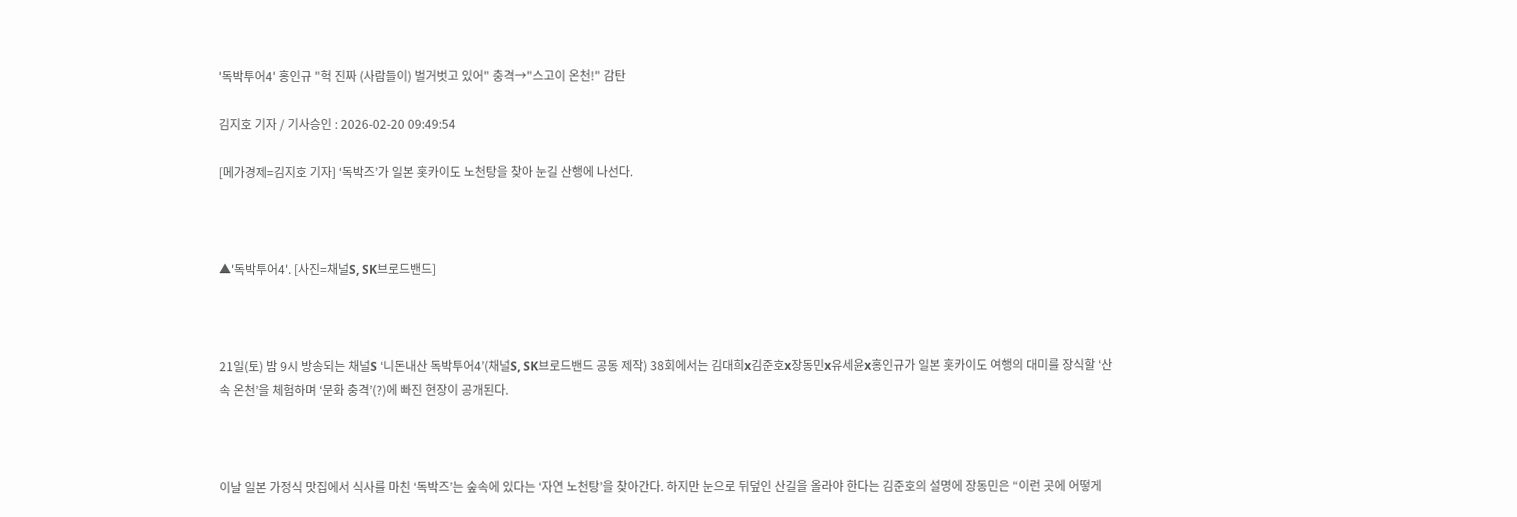'독박투어4' 홍인규 "헉 진짜 (사람들이) 벌거벗고 있어" 충격→"스고이 온천!" 감탄

김지호 기자 / 기사승인 : 2026-02-20 09:49:54

[메가경제=김지호 기자] ‘독박즈’가 일본 홋카이도 노천탕을 찾아 눈길 산행에 나선다.



▲'독박투어4'. [사진=채널S, SK브로드밴드]



21일(토) 밤 9시 방송되는 채널S ‘니돈내산 독박투어4’(채널S, SK브로드밴드 공동 제작) 38회에서는 김대희x김준호x장동민x유세윤x홍인규가 일본 홋카이도 여행의 대미를 장식할 ‘산속 온천’을 체험하며 ‘문화 충격’(?)에 빠진 현장이 공개된다.



이날 일본 가정식 맛집에서 식사를 마친 ‘독박즈’는 숲속에 있다는 ‘자연 노천탕’을 찾아간다. 하지만 눈으로 뒤덮인 산길을 올라야 한다는 김준호의 설명에 장동민은 “이런 곳에 어떻게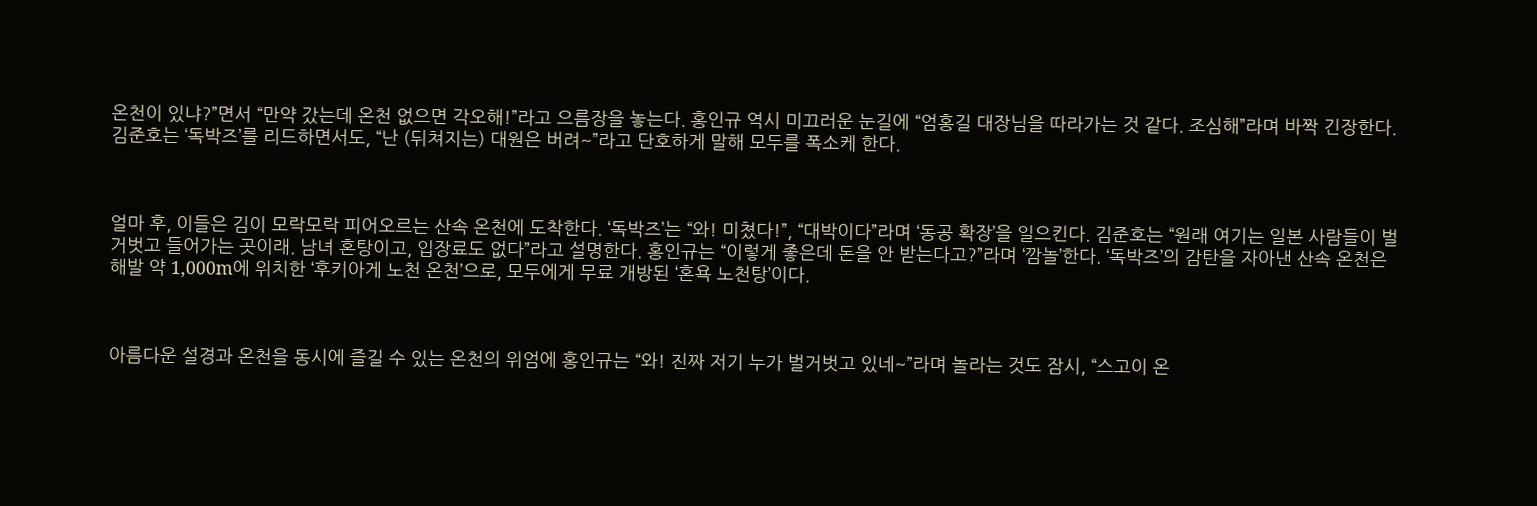온천이 있냐?”면서 “만약 갔는데 온천 없으면 각오해!”라고 으름장을 놓는다. 홍인규 역시 미끄러운 눈길에 “엄홍길 대장님을 따라가는 것 같다. 조심해”라며 바짝 긴장한다. 김준호는 ‘독박즈’를 리드하면서도, “난 (뒤쳐지는) 대원은 버려~”라고 단호하게 말해 모두를 폭소케 한다.



얼마 후, 이들은 김이 모락모락 피어오르는 산속 온천에 도착한다. ‘독박즈’는 “와! 미쳤다!”, “대박이다”라며 ‘동공 확장’을 일으킨다. 김준호는 “원래 여기는 일본 사람들이 벌거벗고 들어가는 곳이래. 남녀 혼탕이고, 입장료도 없다”라고 설명한다. 홍인규는 “이렇게 좋은데 돈을 안 받는다고?”라며 ‘깜놀’한다. ‘독박즈’의 감탄을 자아낸 산속 온천은 해발 약 1,000m에 위치한 ‘후키아게 노천 온천’으로, 모두에게 무료 개방된 ‘혼욕 노천탕’이다.



아름다운 설경과 온천을 동시에 즐길 수 있는 온천의 위엄에 홍인규는 “와! 진짜 저기 누가 벌거벗고 있네~”라며 놀라는 것도 잠시, “스고이 온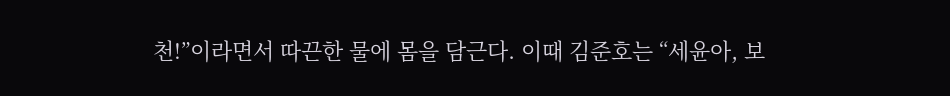천!”이라면서 따끈한 물에 몸을 담근다. 이때 김준호는 “세윤아, 보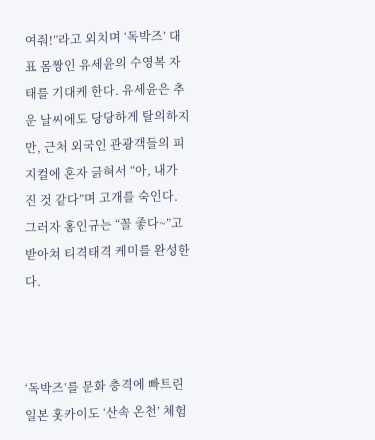여줘!”라고 외치며 ‘독박즈’ 대표 몸짱인 유세윤의 수영복 자태를 기대케 한다. 유세윤은 추운 날씨에도 당당하게 탈의하지만, 근처 외국인 관광객들의 피지컬에 혼자 긁혀서 “아, 내가 진 것 같다”며 고개를 숙인다. 그러자 홍인규는 “꼴 좋다~”고 받아쳐 티격태격 케미를 완성한다.



‘독박즈’를 문화 충격에 빠트린 일본 홋카이도 ‘산속 온천’ 체험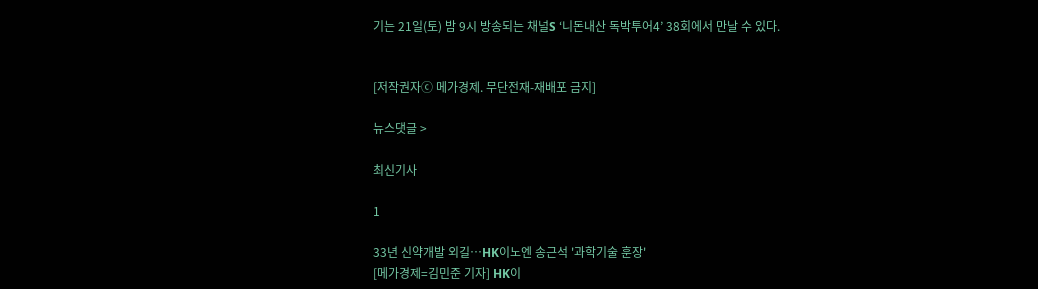기는 21일(토) 밤 9시 방송되는 채널S ‘니돈내산 독박투어4’ 38회에서 만날 수 있다.


[저작권자ⓒ 메가경제. 무단전재-재배포 금지]

뉴스댓글 >

최신기사

1

33년 신약개발 외길…HK이노엔 송근석 '과학기술 훈장'
[메가경제=김민준 기자] HK이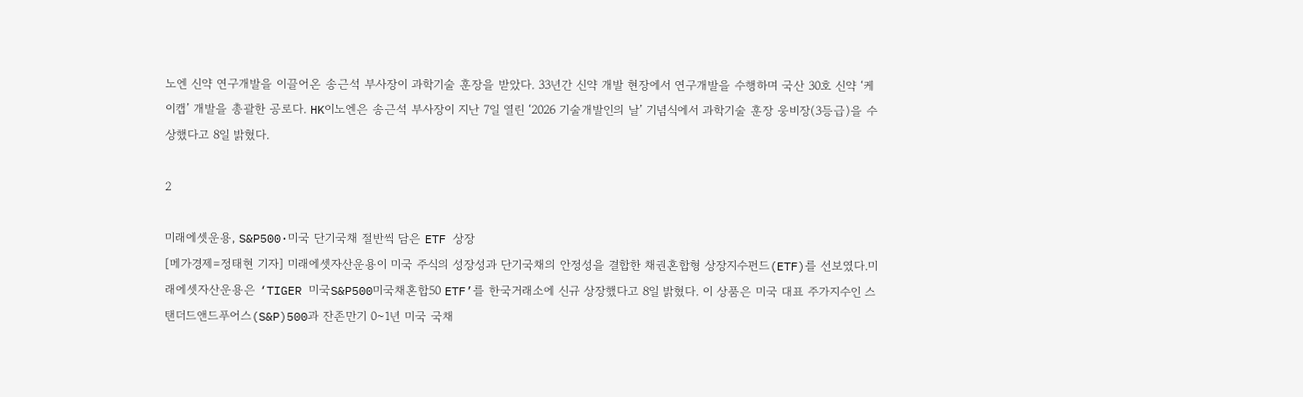노엔 신약 연구개발을 이끌어온 송근석 부사장이 과학기술 훈장을 받았다. 33년간 신약 개발 현장에서 연구개발을 수행하며 국산 30호 신약 ‘케이캡’ 개발을 총괄한 공로다. HK이노엔은 송근석 부사장이 지난 7일 열린 ‘2026 기술개발인의 날’ 기념식에서 과학기술 훈장 웅비장(3등급)을 수상했다고 8일 밝혔다.

2

미래에셋운용, S&P500·미국 단기국채 절반씩 담은 ETF 상장
[메가경제=정태현 기자] 미래에셋자산운용이 미국 주식의 성장성과 단기국채의 안정성을 결합한 채권혼합형 상장지수펀드(ETF)를 선보였다.미래에셋자산운용은 ‘TIGER 미국S&P500미국채혼합50 ETF’를 한국거래소에 신규 상장했다고 8일 밝혔다. 이 상품은 미국 대표 주가지수인 스탠더드앤드푸어스(S&P)500과 잔존만기 0~1년 미국 국채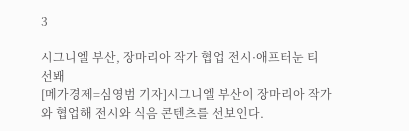3

시그니엘 부산, 장마리아 작가 협업 전시·애프터눈 티 선봬
[메가경제=심영범 기자]시그니엘 부산이 장마리아 작가와 협업해 전시와 식음 콘텐츠를 선보인다.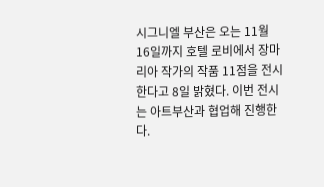시그니엘 부산은 오는 11월 16일까지 호텔 로비에서 장마리아 작가의 작품 11점을 전시한다고 8일 밝혔다. 이번 전시는 아트부산과 협업해 진행한다.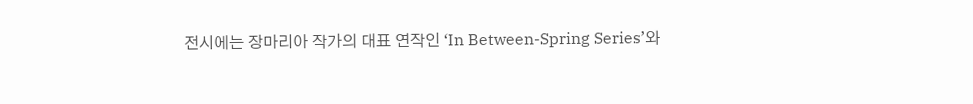전시에는 장마리아 작가의 대표 연작인 ‘In Between-Spring Series’와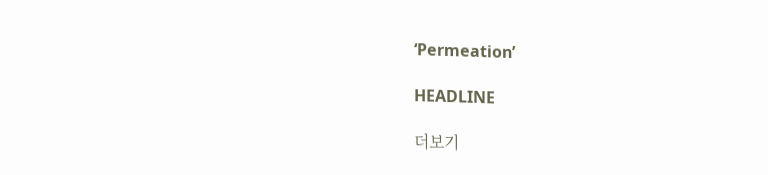‘Permeation’

HEADLINE

더보기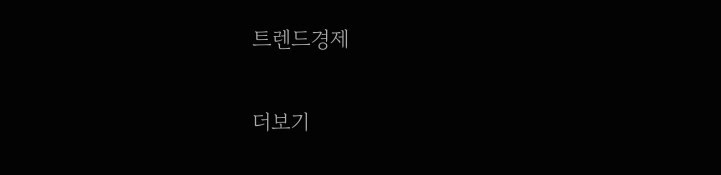트렌드경제

더보기